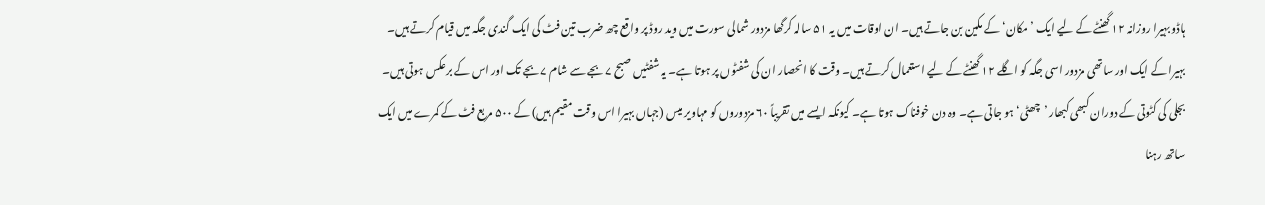ہاڈو بہیرا روزانہ ۱۲ گھنٹے کے لیے ایک ’مکان‘ کے مکین بن جاتے ہیں۔ ان اوقات میں یہ ۵۱ سالہ کرگھا مزدور شمالی سورت میں وید روڈ پر واقع چھ ضرب تین فٹ کی ایک گندی جگہ میں قیام کرتے ہیں۔
بہیرا کے ایک اور ساتھی مزدور اسی جگہ کو اگلے ۱۲ گھنٹے کے لیے استعمال کرتے ہیں۔ وقت کا انحصار ان کی شفٹوں پر ہوتا ہے۔ یہ شفٹیں صبح ۷ بجے سے شام ۷ بجے تک اور اس کے برعکس ہوتی ہیں۔ بجلی کی کٹوتی کے دوران کبھی کبھار ’چھٹی‘ ہو جاتی ہے۔ وہ دن خوفناک ہوتا ہے۔ کیونکہ ایسے میں تقریباً ۶۰ مزدوروں کو مہاویر میس (جہاں بہیرا اس وقت مقیم ہیں) کے ۵۰۰ مربع فٹ کے کمرے میں ایک ساتھ رہنا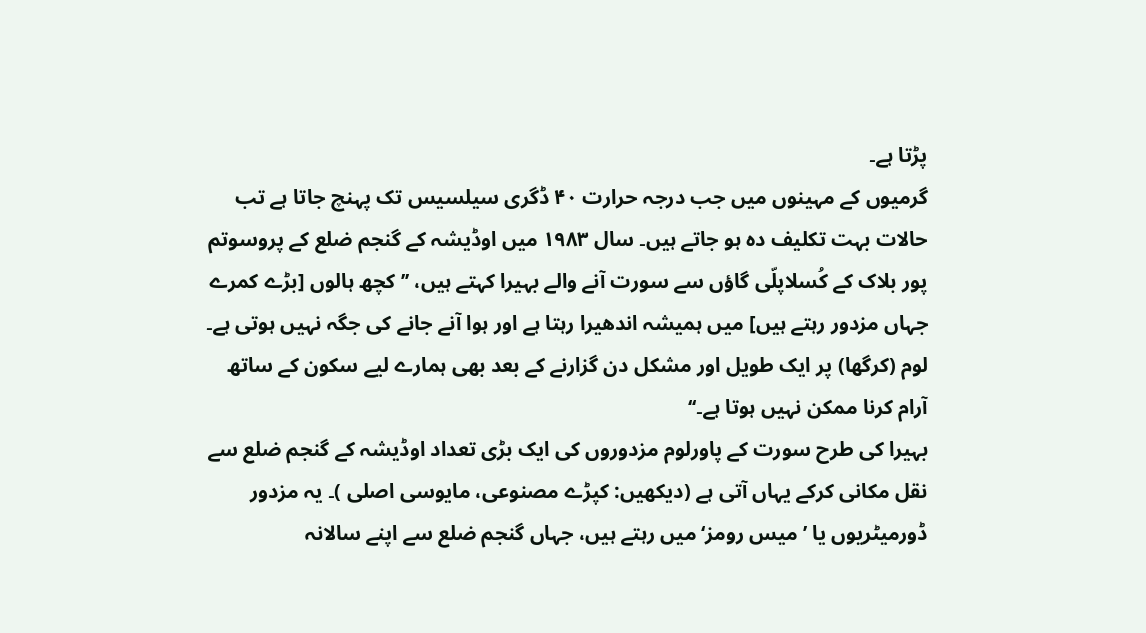پڑتا ہے۔
گرمیوں کے مہینوں میں جب درجہ حرارت ۴۰ ڈگری سیلسیس تک پہنچ جاتا ہے تب حالات بہت تکلیف دہ ہو جاتے ہیں۔ سال ۱۹۸۳ میں اوڈیشہ کے گنجم ضلع کے پروسوتم پور بلاک کے کُسلاپلّی گاؤں سے سورت آنے والے بہیرا کہتے ہیں، ’’کچھ ہالوں [بڑے کمرے جہاں مزدور رہتے ہیں] میں ہمیشہ اندھیرا رہتا ہے اور ہوا آنے جانے کی جگہ نہیں ہوتی ہے۔ لوم (کرگھا) پر ایک طویل اور مشکل دن گزارنے کے بعد بھی ہمارے لیے سکون کے ساتھ آرام کرنا ممکن نہیں ہوتا ہے۔‘‘
بہیرا کی طرح سورت کے پاورلوم مزدوروں کی ایک بڑی تعداد اوڈیشہ کے گنجم ضلع سے نقل مکانی کرکے یہاں آتی ہے (دیکھیں: کپڑے مصنوعی، مایوسی اصلی )۔ یہ مزدور ڈورمیٹریوں یا ’میس رومز‘ میں رہتے ہیں، جہاں گنجم ضلع سے اپنے سالانہ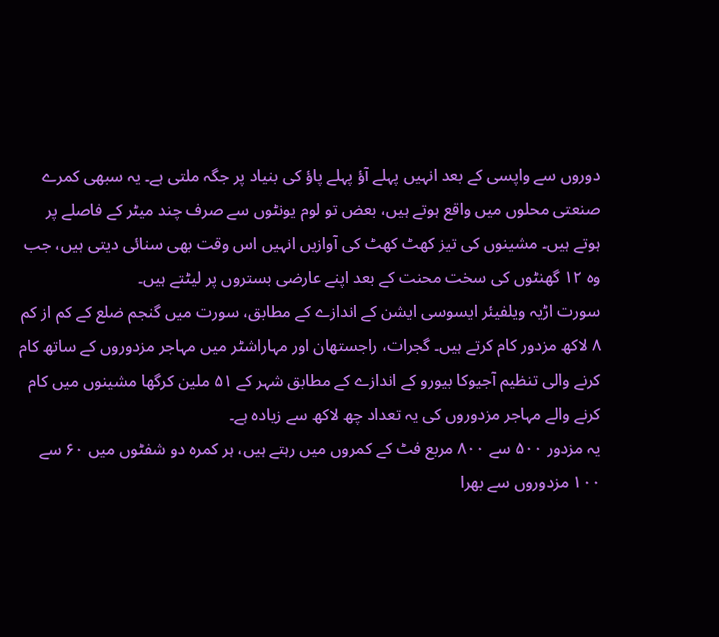دوروں سے واپسی کے بعد انہیں پہلے آؤ پہلے پاؤ کی بنیاد پر جگہ ملتی ہے۔ یہ سبھی کمرے صنعتی محلوں میں واقع ہوتے ہیں، بعض تو لوم یونٹوں سے صرف چند میٹر کے فاصلے پر ہوتے ہیں۔ مشینوں کی تیز کھٹ کھٹ کی آوازیں انہیں اس وقت بھی سنائی دیتی ہیں، جب وہ ۱۲ گھنٹوں کی سخت محنت کے بعد اپنے عارضی بستروں پر لیٹتے ہیں۔
سورت اڑیہ ویلفیئر ایسوسی ایشن کے اندازے کے مطابق، سورت میں گنجم ضلع کے کم از کم ۸ لاکھ مزدور کام کرتے ہیں۔ گجرات، راجستھان اور مہاراشٹر میں مہاجر مزدوروں کے ساتھ کام کرنے والی تنظیم آجیوکا بیورو کے اندازے کے مطابق شہر کے ۵۱ ملین کرگھا مشینوں میں کام کرنے والے مہاجر مزدوروں کی یہ تعداد چھ لاکھ سے زیادہ ہے۔
یہ مزدور ۵۰۰ سے ۸۰۰ مربع فٹ کے کمروں میں رہتے ہیں، ہر کمرہ دو شفٹوں میں ۶۰ سے ۱۰۰ مزدوروں سے بھرا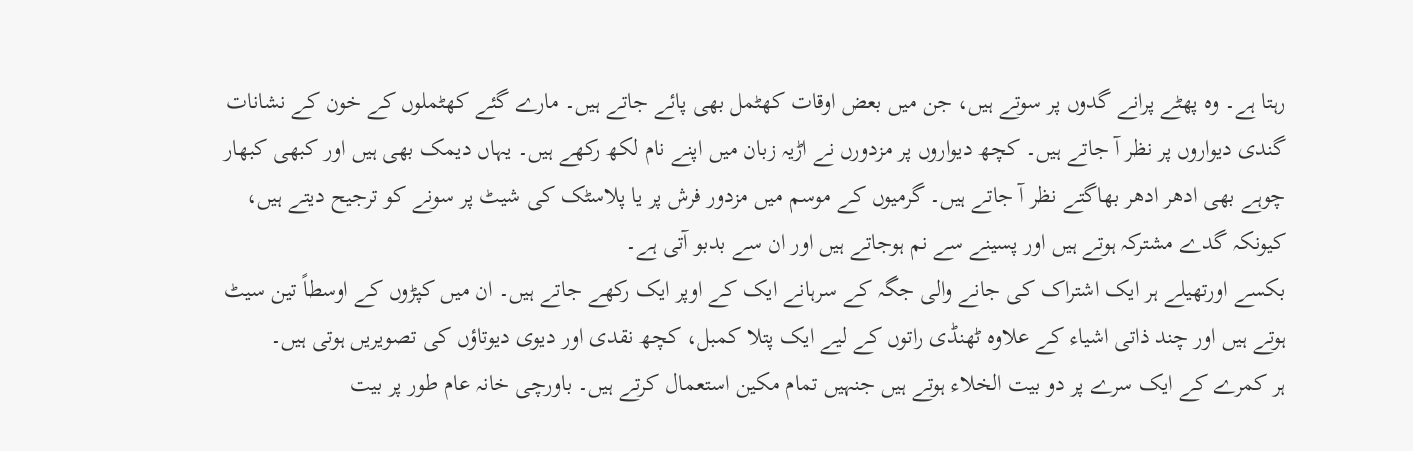رہتا ہے۔ وہ پھٹے پرانے گدوں پر سوتے ہیں، جن میں بعض اوقات کھٹمل بھی پائے جاتے ہیں۔ مارے گئے کھٹملوں کے خون کے نشانات گندی دیواروں پر نظر آ جاتے ہیں۔ کچھ دیواروں پر مزدورں نے اڑیہ زبان میں اپنے نام لکھ رکھے ہیں۔ یہاں دیمک بھی ہیں اور کبھی کبھار چوہے بھی ادھر ادھر بھاگتے نظر آ جاتے ہیں۔ گرمیوں کے موسم میں مزدور فرش پر یا پلاسٹک کی شیٹ پر سونے کو ترجیح دیتے ہیں، کیونکہ گدے مشترکہ ہوتے ہیں اور پسینے سے نم ہوجاتے ہیں اور ان سے بدبو آتی ہے۔
بکسے اورتھیلے ہر ایک اشتراک کی جانے والی جگہ کے سرہانے ایک کے اوپر ایک رکھے جاتے ہیں۔ ان میں کپڑوں کے اوسطاً تین سیٹ ہوتے ہیں اور چند ذاتی اشیاء کے علاوہ ٹھنڈی راتوں کے لیے ایک پتلا کمبل، کچھ نقدی اور دیوی دیوتاؤں کی تصویریں ہوتی ہیں۔
ہر کمرے کے ایک سرے پر دو بیت الخلاء ہوتے ہیں جنہیں تمام مکین استعمال کرتے ہیں۔ باورچی خانہ عام طور پر بیت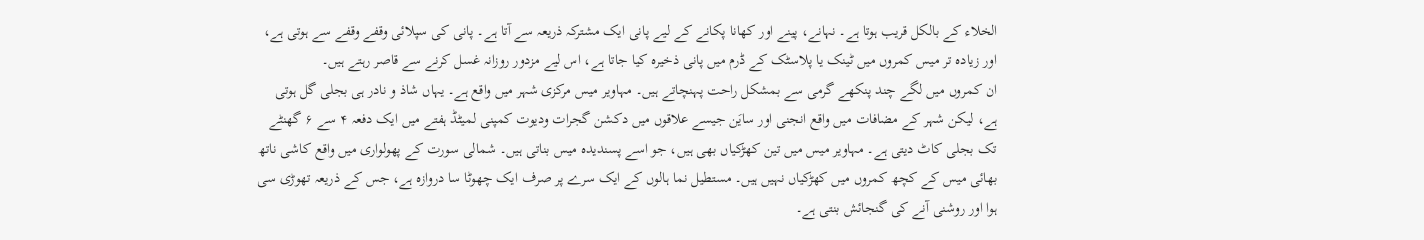الخلاء کے بالکل قریب ہوتا ہے۔ نہانے، پینے اور کھانا پکانے کے لیے پانی ایک مشترکہ ذریعہ سے آتا ہے۔ پانی کی سپلائی وقفے وقفے سے ہوتی ہے، اور زیادہ تر میس کمروں میں ٹینک یا پلاسٹک کے ڈرم میں پانی ذخیرہ کیا جاتا ہے، اس لیے مزدور روزانہ غسل کرنے سے قاصر رہتے ہیں۔
ان کمروں میں لگے چند پنکھے گرمی سے بمشکل راحت پہنچاتے ہیں۔ مہاویر میس مرکزی شہر میں واقع ہے۔ یہاں شاذ و نادر ہی بجلی گل ہوتی ہے، لیکن شہر کے مضافات میں واقع انجنی اور سایَن جیسے علاقوں میں دکشن گجرات ودیوت کمپنی لمیٹڈ ہفتے میں ایک دفعہ ۴ سے ۶ گھنٹے تک بجلی کاٹ دیتی ہے۔ مہاویر میس میں تین کھڑکیاں بھی ہیں، جو اسے پسندیدہ میس بناتی ہیں۔ شمالی سورت کے پھولواری میں واقع کاشی ناتھ بھائی میس کے کچھ کمروں میں کھڑکیاں نہیں ہیں۔ مستطیل نما ہالوں کے ایک سرے پر صرف ایک چھوٹا سا دروازہ ہے، جس کے ذریعہ تھوڑی سی ہوا اور روشنی آنے کی گنجائش بنتی ہے۔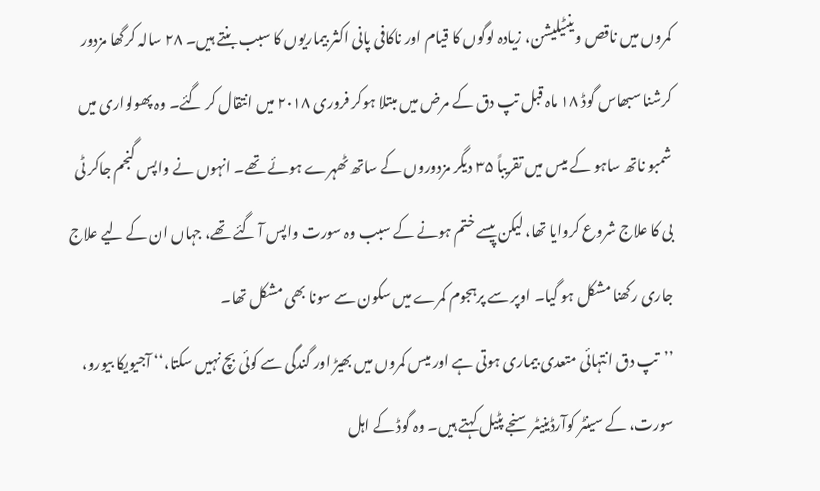کمروں میں ناقص وینٹیلیشن، زیادہ لوگوں کا قیام اور ناکافی پانی اکثر بیماریوں کا سبب بنتے ہیں۔ ۲۸ سالہ کرگھا مزدور کرشنا سبھاس گوڈ ۱۸ ماہ قبل تپ دق کے مرض میں مبتلا ہوکر فروری ۲۰۱۸ میں انتقال کر گئے۔ وہ پھولواری میں شمبو ناتھ ساہو کے میس میں تقریباً ۳۵ دیگر مزدوروں کے ساتھ ٹھہرے ہوئے تھے۔ انہوں نے واپس گنجم جاکر ٹی بی کا علاج شروع کروایا تھا، لیکن پیسے ختم ہونے کے سبب وہ سورت واپس آ گئے تھے، جہاں ان کے لیے علاج جاری رکھنا مشکل ہو گیا۔ اوپر سے پرہجوم کمرے میں سکون سے سونا بھی مشکل تھا۔
’’تپ دق انتہائی متعدی بیماری ہوتی ہے اور میس کمروں میں بھیڑ اور گندگی سے کوئی بچ نہیں سکتا،‘‘ آجیویکا بیورو، سورت، کے سینٹر کوآرڈینیٹر سنجے پٹیل کہتے ہیں۔ وہ گوڈ کے اہل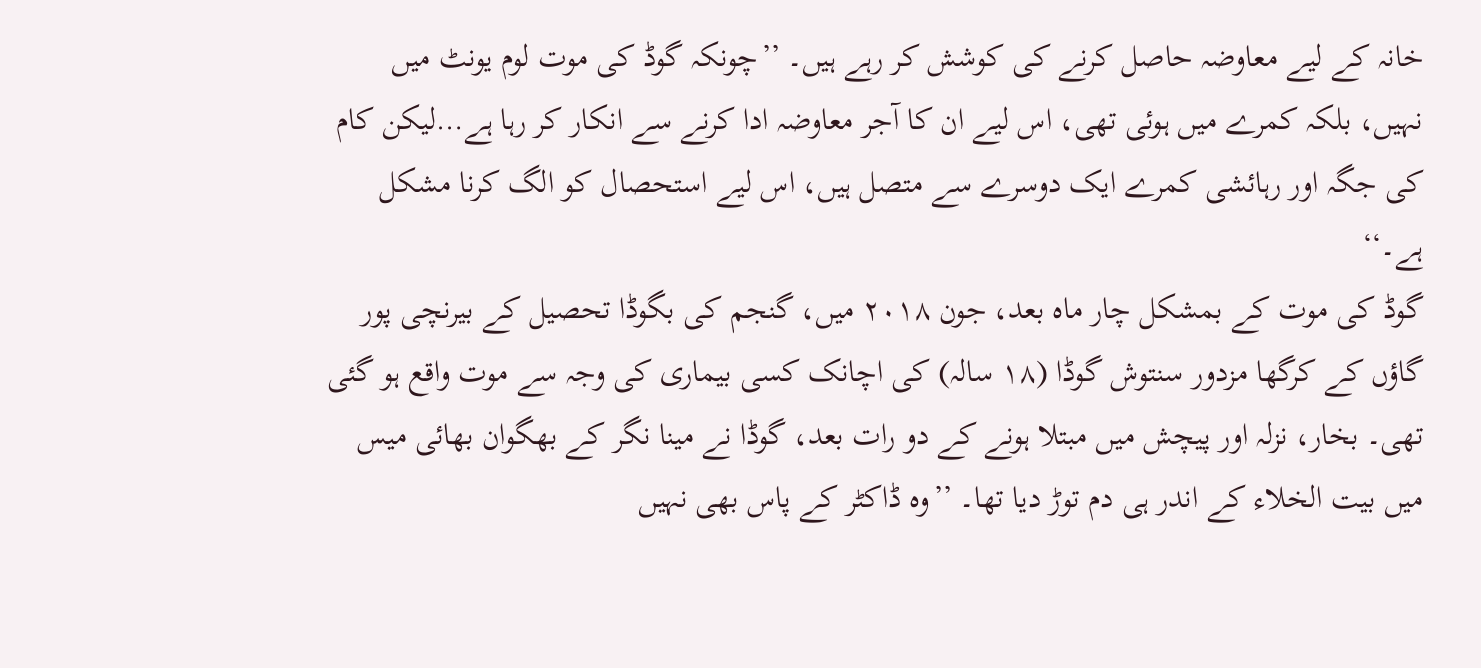خانہ کے لیے معاوضہ حاصل کرنے کی کوشش کر رہے ہیں۔ ’’چونکہ گوڈ کی موت لوم یونٹ میں نہیں، بلکہ کمرے میں ہوئی تھی، اس لیے ان کا آجر معاوضہ ادا کرنے سے انکار کر رہا ہے…لیکن کام کی جگہ اور رہائشی کمرے ایک دوسرے سے متصل ہیں، اس لیے استحصال کو الگ کرنا مشکل ہے۔‘‘
گوڈ کی موت کے بمشکل چار ماہ بعد، جون ۲۰۱۸ میں، گنجم کی بگوڈا تحصیل کے بیرنچی پور گاؤں کے کرگھا مزدور سنتوش گوڈا (۱۸ سالہ) کی اچانک کسی بیماری کی وجہ سے موت واقع ہو گئی تھی۔ بخار، نزلہ اور پیچش میں مبتلا ہونے کے دو رات بعد، گوڈا نے مینا نگر کے بھگوان بھائی میس میں بیت الخلاء کے اندر ہی دم توڑ دیا تھا۔ ’’وہ ڈاکٹر کے پاس بھی نہیں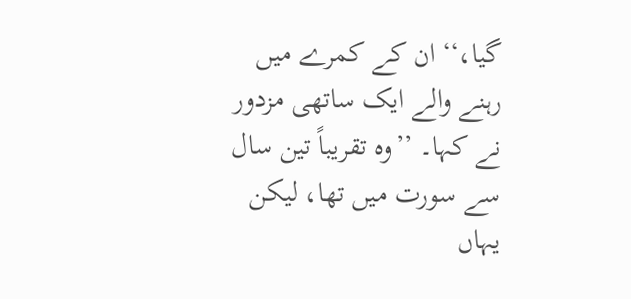گیا،‘‘ ان کے کمرے میں رہنے والے ایک ساتھی مزدور نے کہا۔ ’’وہ تقریباً تین سال سے سورت میں تھا، لیکن یہاں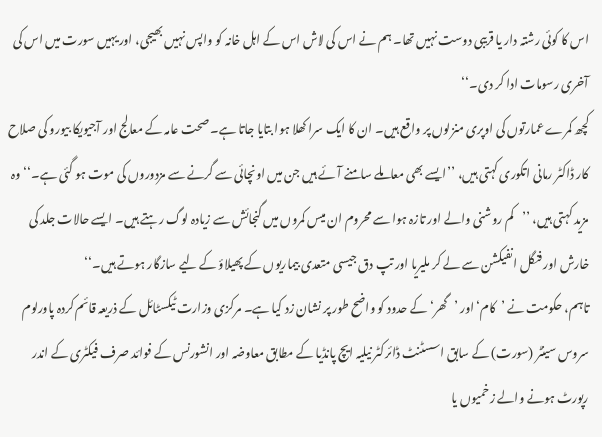اس کا کوئی رشتہ دار یا قریبی دوست نہیں تھا۔ ہم نے اس کی لاش اس کے اہل خانہ کو واپس نہیں بھیجی، اور یہیں سورت میں اس کی آخری رسومات ادا کر دی۔‘‘
کچھ کمرے عمارتوں کی اوپری منزلوں پر واقع ہیں۔ ان کا ایک سرا کھلا ہوا بتایا جاتا ہے۔ صحت عامہ کے معالج اور آجیویکا بیورو کی صلاح کار ڈاکٹر رمانی اتکوری کہتی ہیں، ’’ایسے بھی معاملے سامنے آئے ہیں جن میں اونچائی سے گرنے سے مزدوروں کی موت ہو گئی ہے۔‘‘ وہ مزید کہتی ہیں، ’’کم روشنی والے اور تازہ ہوا سے محروم ان میس کمروں میں گنجائش سے زیادہ لوگ رہتے ہیں۔ ایسے حالات جلد کی خارش اور فنگل انفیکشن سے لے کر ملیریا اور تپ دق جیسی متعدی بیماریوں کے پھیلاؤ کے لیے سازگار ہوتے ہیں۔‘‘
تاہم، حکومت نے ’کام‘ اور ’گھر‘ کے حدود کو واضح طور پر نشان زد کیا ہے۔ مرکزی وزارت ٹیکسٹائل کے ذریعہ قائم کردہ پاورلوم سروس سینٹر (سورت) کے سابق اسسٹنٹ ڈائرکٹر نیلیہ ایچ پانڈیا کے مطابق معاوضہ اور انشورنس کے فوائد صرف فیکٹری کے اندر رپورٹ ہونے والے زخمیوں یا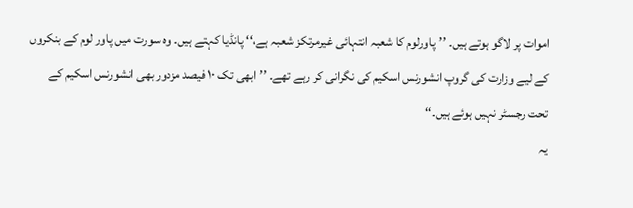اموات پر لاگو ہوتے ہیں۔ ’’پاورلوم کا شعبہ انتہائی غیرمرتکز شعبہ ہے،‘‘ پانڈیا کہتے ہیں۔ وہ سورت میں پاور لوم کے بنکروں کے لیے وزارت کی گروپ انشورنس اسکیم کی نگرانی کر رہے تھے۔ ’’ابھی تک ۱۰ فیصد مزدور بھی انشورنس اسکیم کے تحت رجسٹر نہیں ہوئے ہیں۔‘‘
یہ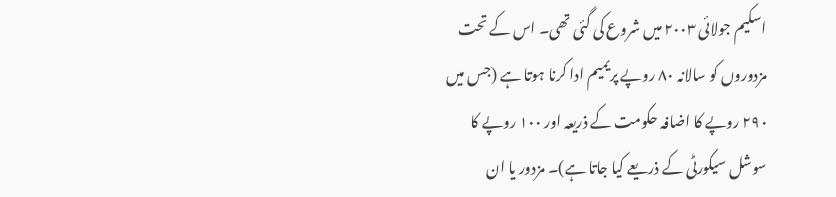اسکیم جولائی ۲۰۰۳ میں شروع کی گئی تھی۔ اس کے تحت مزدوروں کو سالانہ ۸۰ روپے پریمیم ادا کرنا ہوتا ہے (جس میں ۲۹۰ روپے کا اضافہ حکومت کے ذریعہ اور ۱۰۰ روپے کا سوشل سیکورٹی کے ذریعے کیا جاتا ہے)۔ مزدور یا ان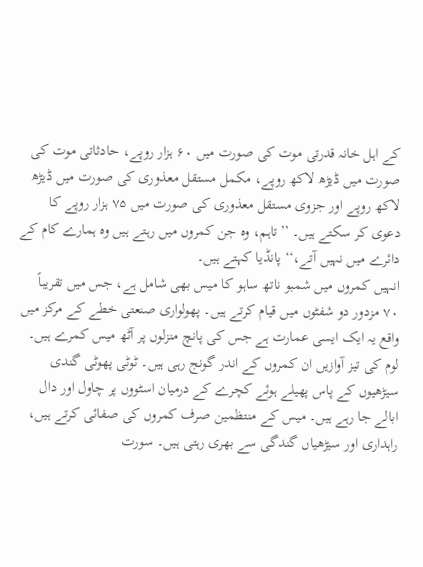کے اہل خانہ قدرتی موت کی صورت میں ۶۰ ہزار روپے، حادثاتی موت کی صورت میں ڈیڑھ لاکھ روپے، مکمل مستقل معذوری کی صورت میں ڈیڑھ لاکھ روپے اور جزوی مستقل معذوری کی صورت میں ۷۵ ہزار روپے کا دعوی کر سکتے ہیں۔ ’’تاہم، وہ جن کمروں میں رہتے ہیں وہ ہمارے کام کے دائرے میں نہیں آتے،‘‘ پانڈیا کہتے ہیں۔
انہیں کمروں میں شمبو ناتھ ساہو کا میس بھی شامل ہے، جس میں تقریباً ۷۰ مزدور دو شفٹوں میں قیام کرتے ہیں۔ پھولواری صنعتی خطے کے مرکز میں واقع یہ ایک ایسی عمارت ہے جس کی پانچ منزلوں پر آٹھ میس کمرے ہیں۔ لوم کی تیز آوازیں ان کمروں کے اندر گونج رہی ہیں۔ ٹوٹی پھوٹی گندی سیڑھیوں کے پاس پھیلے ہوئے کچرے کے درمیان اسٹووں پر چاول اور دال ابالے جا رہے ہیں۔ میس کے منتظمین صرف کمروں کی صفائی کرتے ہیں، راہداری اور سیڑھیاں گندگی سے بھری رہتی ہیں۔ سورت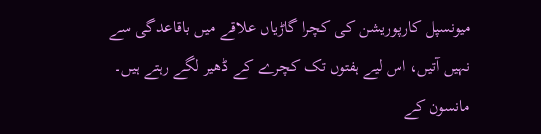میونسپل کارپوریشن کی کچرا گاڑیاں علاقے میں باقاعدگی سے نہیں آتیں، اس لیے ہفتوں تک کچرے کے ڈھیر لگے رہتے ہیں۔
مانسون کے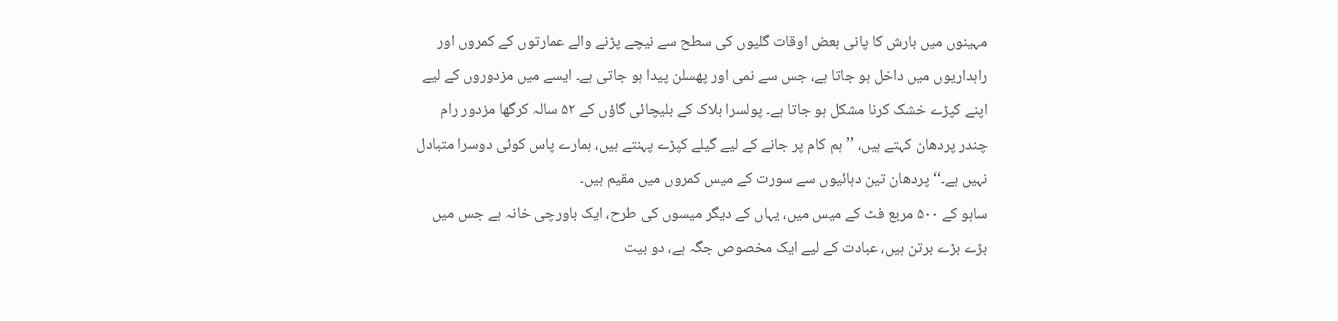مہینوں میں بارش کا پانی بعض اوقات گلیوں کی سطح سے نیچے پڑنے والے عمارتوں کے کمروں اور راہداریوں میں داخل ہو جاتا ہے، جس سے نمی اور پھسلن پیدا ہو جاتی ہے۔ ایسے میں مزدوروں کے لیے اپنے کپڑے خشک کرنا مشکل ہو جاتا ہے۔ پولسرا بلاک کے بلیچائی گاؤں کے ۵۲ سالہ کرگھا مزدور رام چندر پردھان کہتے ہیں، ’’ہم کام پر جانے کے لیے گیلے کپڑے پہنتے ہیں، ہمارے پاس کوئی دوسرا متبادل نہیں ہے۔‘‘ پردھان تین دہائیوں سے سورت کے میس کمروں میں مقیم ہیں۔
ساہو کے ۵۰۰ مربع فٹ کے میس میں، یہاں کے دیگر میسوں کی طرح، ایک باورچی خانہ ہے جس میں بڑے بڑے برتن ہیں، عبادت کے لیے ایک مخصوص جگہ ہے، دو بیت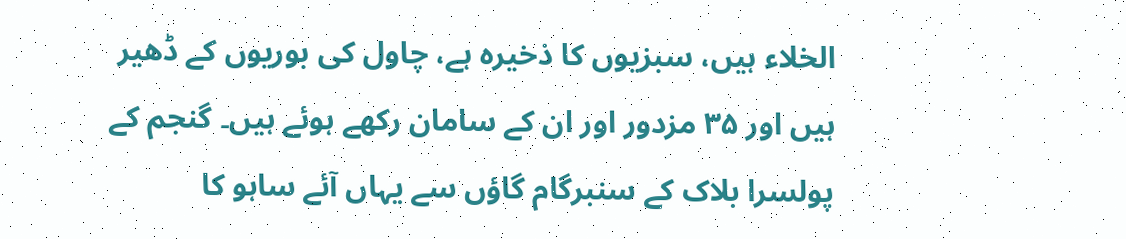الخلاء ہیں، سبزیوں کا ذخیرہ ہے، چاول کی بوریوں کے ڈھیر ہیں اور ۳۵ مزدور اور ان کے سامان رکھے ہوئے ہیں۔ گنجم کے پولسرا بلاک کے سنبرگام گاؤں سے یہاں آئے ساہو کا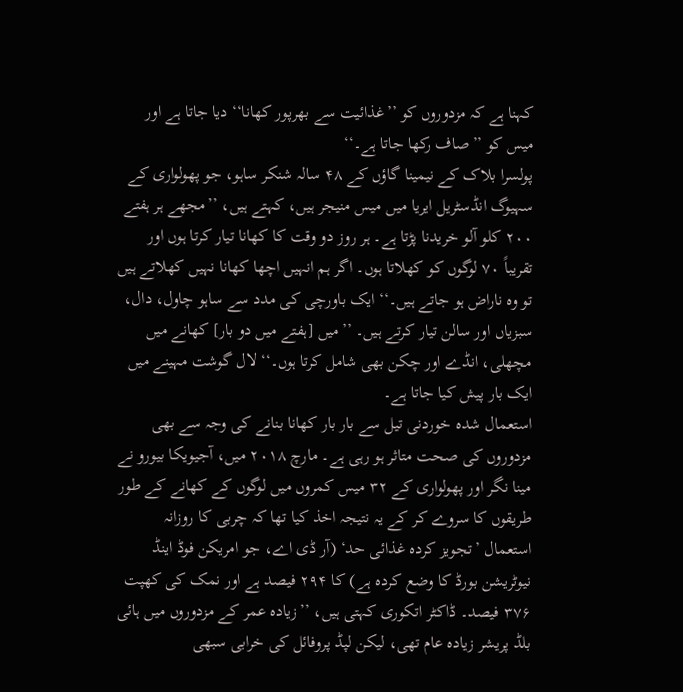کہنا ہے کہ مزدوروں کو ’’غذائیت سے بھرپور کھانا‘‘ دیا جاتا ہے اور میس کو ’’صاف رکھا جاتا ہے۔‘‘
پولسرا بلاک کے نیمینا گاؤں کے ۴۸ سالہ شنکر ساہو، جو پھولواری کے سہیوگ انڈسٹریل ایریا میں میس منیجر ہیں، کہتے ہیں، ’’مجھے ہر ہفتے ۲۰۰ کلو آلو خریدنا پڑتا ہے۔ ہر روز دو وقت کا کھانا تیار کرتا ہوں اور تقریباً ۷۰ لوگوں کو کھلاتا ہوں۔ اگر ہم انہیں اچھا کھانا نہیں کھلاتے ہیں تو وہ ناراض ہو جاتے ہیں۔‘‘ ایک باورچی کی مدد سے ساہو چاول، دال، سبزیاں اور سالن تیار کرتے ہیں۔ ’’میں [ہفتے میں دو بار] کھانے میں مچھلی، انڈے اور چکن بھی شامل کرتا ہوں۔‘‘ لال گوشت مہینے میں ایک بار پیش کیا جاتا ہے۔
استعمال شدہ خوردنی تیل سے بار بار کھانا بنانے کی وجہ سے بھی مزدوروں کی صحت متاثر ہو رہی ہے۔ مارچ ۲۰۱۸ میں، آجیویکا بیورو نے مینا نگر اور پھولواری کے ۳۲ میس کمروں میں لوگوں کے کھانے کے طور طریقوں کا سروے کر کے یہ نتیجہ اخذ کیا تھا کہ چربی کا روزانہ استعمال ’تجویز کردہ غذائی حد‘ (آر ڈی اے، جو امریکن فوڈ اینڈ نیوٹریشن بورڈ کا وضع کردہ ہے) کا ۲۹۴ فیصد ہے اور نمک کی کھپت ۳۷۶ فیصد۔ ڈاکٹر اتکوری کہتی ہیں، ’’زیادہ عمر کے مزدوروں میں ہائی بلڈ پریشر زیادہ عام تھی، لیکن لپڈ پروفائل کی خرابی سبھی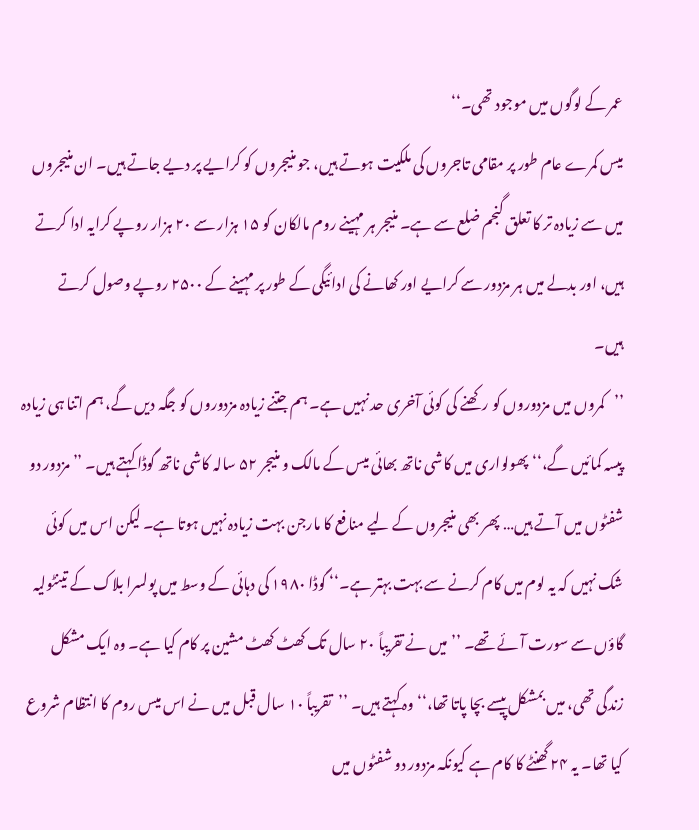عمر کے لوگوں میں موجود تھی۔‘‘
میس کمرے عام طور پر مقامی تاجروں کی ملکیت ہوتے ہیں، جو منیجروں کو کرایے پر دیے جاتے ہیں۔ ان منیجروں میں سے زیادہ تر کا تعلق گنجم ضلع سے ہے۔ منیجر ہر مہینے روم مالکان کو ۱۵ ہزار سے ۲۰ ہزار روپے کرایہ ادا کرتے ہیں، اور بدلے میں ہر مزدور سے کرایے اور کھانے کی ادائیگی کے طور پر مہینے کے ۲۵۰۰ روپے وصول کرتے ہیں۔
’’کمروں میں مزدوروں کو رکھنے کی کوئی آخری حد نہیں ہے۔ ہم جتنے زیادہ مزدوروں کو جگہ دیں گے، ہم اتنا ہی زیادہ پیسہ کمائیں گے،‘‘ پھولواری میں کاشی ناتھ بھائی میس کے مالک و منیجر ۵۲ سالہ کاشی ناتھ گوڈا کہتے ہیں۔ ’’مزدور دو شفٹوں میں آتے ہیں… پھر بھی منیجروں کے لیے منافع کا مارجن بہت زیادہ نہیں ہوتا ہے۔ لیکن اس میں کوئی شک نہیں کہ یہ لوم میں کام کرنے سے بہت بہتر ہے۔‘‘ گوڈا ۱۹۸۰ کی دہائی کے وسط میں پولسرا بلاک کے تینٹولیہ گاؤں سے سورت آئے تھے۔ ’’میں نے تقریباً ۲۰ سال تک کھٹ کھٹ مشین پر کام کیا ہے۔ وہ ایک مشکل زندگی تھی، میں بمشکل پیسے بچا پاتا تھا،‘‘ وہ کہتے ہیں۔ ’’تقریباً ۱۰ سال قبل میں نے اس میس روم کا انتظام شروع کیا تھا۔ یہ ۲۴ گھنٹے کا کام ہے کیونکہ مزدور دو شفٹوں میں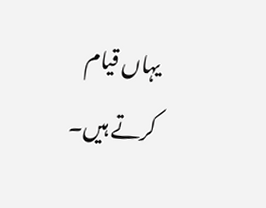یہاں قیام کرتے ہیں۔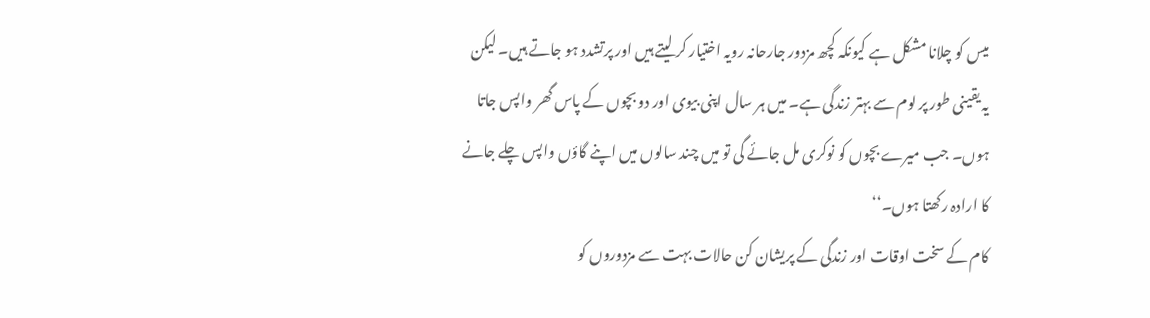میس کو چلانا مشکل ہے کیونکہ کچھ مزدور جارحانہ رویہ اختیار کر لیتے ہیں اور پرتشدد ہو جاتے ہیں۔ لیکن یہ یقینی طور پر لوم سے بہتر زندگی ہے۔ میں ہر سال اپنی بیوی اور دو بچوں کے پاس گھر واپس جاتا ہوں۔ جب میرے بچوں کو نوکری مل جائے گی تو میں چند سالوں میں اپنے گاؤں واپس چلے جانے کا ارادہ رکھتا ہوں۔‘‘
کام کے سخت اوقات اور زندگی کے پریشان کن حالات بہت سے مزدوروں کو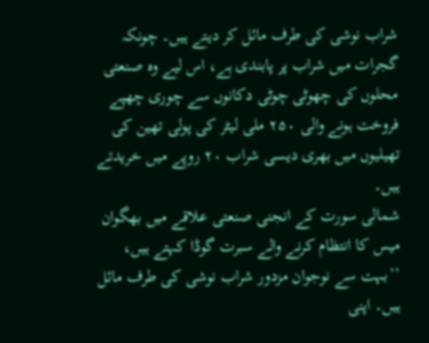شراب نوشی کی طرف مائل کر دیتے ہیں۔ چونکہ گجرات میں شراب پر پابندی ہے، اس لیے وہ صنعتی محلوں کی چھوٹی چوٹی دکانوں سے چوری چھپے فروخت ہونے والی ۲۵۰ ملی لیٹر کی پولی تھین کی تھیلیوں میں بھری دیسی شراب ۲۰ روپے میں خریدتے ہیں۔
شمالی سورت کے انجنی صنعتی علاقے میں بھگوان میس کا انتظام کرنے والے سبرت گوڈا کہتے ہیں، ’’بہت سے نوجوان مزدور شراب نوشی کی طرف مائل ہیں۔ اپنی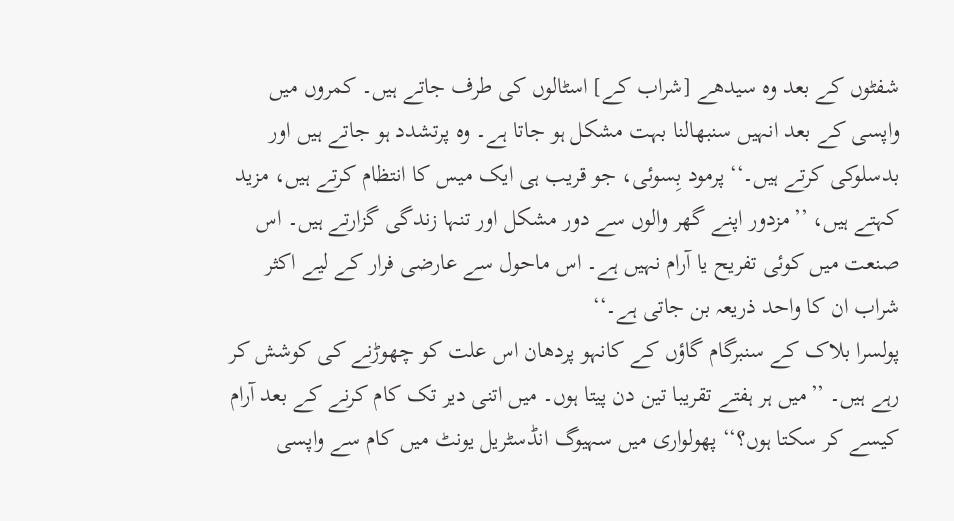شفٹوں کے بعد وہ سیدھے [شراب کے] اسٹالوں کی طرف جاتے ہیں۔ کمروں میں واپسی کے بعد انہیں سنبھالنا بہت مشکل ہو جاتا ہے۔ وہ پرتشدد ہو جاتے ہیں اور بدسلوکی کرتے ہیں۔‘‘ پرمود بِسوئی، جو قریب ہی ایک میس کا انتظام کرتے ہیں، مزید کہتے ہیں، ’’مزدور اپنے گھر والوں سے دور مشکل اور تنہا زندگی گزارتے ہیں۔ اس صنعت میں کوئی تفریح یا آرام نہیں ہے۔ اس ماحول سے عارضی فرار کے لیے اکثر شراب ان کا واحد ذریعہ بن جاتی ہے۔‘‘
پولسرا بلاک کے سنبرگام گاؤں کے کانہو پردھان اس علت کو چھوڑنے کی کوشش کر رہے ہیں۔ ’’میں ہر ہفتے تقریبا تین دن پیتا ہوں۔ میں اتنی دیر تک کام کرنے کے بعد آرام کیسے کر سکتا ہوں؟‘‘ پھولواری میں سہیوگ انڈسٹریل یونٹ میں کام سے واپسی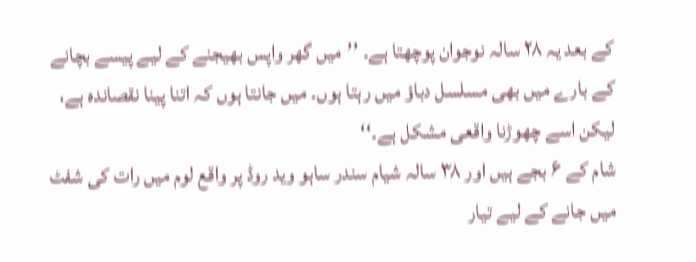کے بعد یہ ۲۸ سالہ نوجوان پوچھتا ہے۔ ’’میں گھر واپس بھیجنے کے لیے پیسے بچانے کے بارے میں بھی مسلسل دباؤ میں رہتا ہوں۔ میں جانتا ہوں کہ اتنا پینا نقصاندہ ہے، لیکن اسے چھوڑنا واقعی مشکل ہے۔‘‘
شام کے ۶ بجے ہیں اور ۳۸ سالہ شیام سندر ساہو وید روڈ پر واقع لوم میں رات کی شفٹ میں جانے کے لیے تیار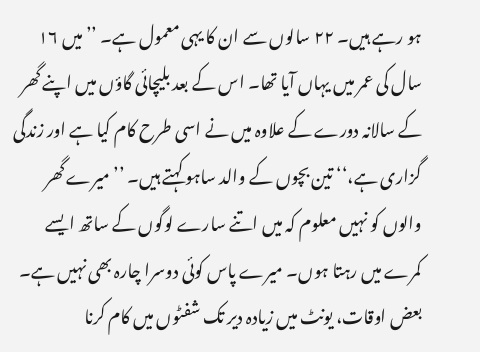ہو رہے ہیں۔ ۲۲ سالوں سے ان کا یہی معمول ہے۔ ’’میں ۱۶ سال کی عمر میں یہاں آیا تھا۔ اس کے بعد بلیچائی گاؤں میں اپنے گھر کے سالانہ دورے کے علاوہ میں نے اسی طرح کام کیا ہے اور زندگی گزاری ہے،‘‘ تین بچوں کے والد ساہو کہتے ہیں۔ ’’میرے گھر والوں کو نہیں معلوم کہ میں اتنے سارے لوگوں کے ساتھ ایسے کمرے میں رہتا ہوں۔ میرے پاس کوئی دوسرا چارہ بھی نہیں ہے۔ بعض اوقات، یونٹ میں زیادہ دیر تک شفٹوں میں کام کرنا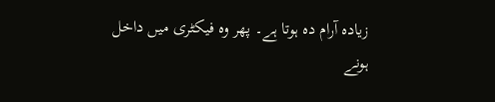زیادہ آرام دہ ہوتا ہے۔ پھر وہ فیکٹری میں داخل ہونے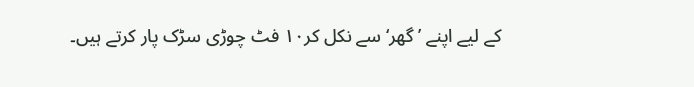کے لیے اپنے ’گھر‘ سے نکل کر۱۰ فٹ چوڑی سڑک پار کرتے ہیں۔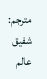مترجم: شفیق عالم